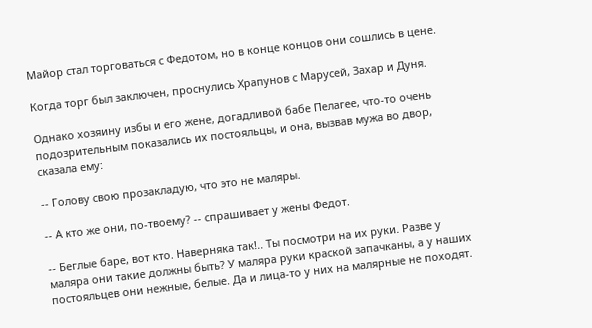Майор стал торговаться с Федотом, но в конце концов они сошлись в цене.

Когда торг был заключен, проснулись Храпунов с Марусей, Захар и Дуня.

Однако хозяину избы и его жене, догадливой бабе Пелагее, что-то очень подозрительным показались их постояльцы, и она, вызвав мужа во двор, сказала ему:

-- Голову свою прозакладую, что это не маляры.

-- А кто же они, по-твоему? -- спрашивает у жены Федот.

-- Беглые баре, вот кто. Наверняка так!.. Ты посмотри на их руки. Разве у маляра они такие должны быть? У маляра руки краской запачканы, а у наших постояльцев они нежные, белые. Да и лица-то у них на малярные не походят.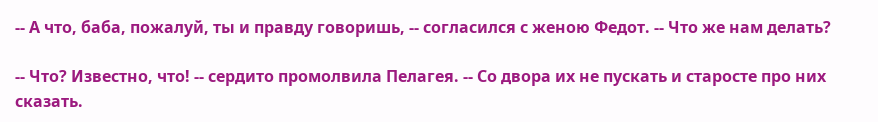-- А что, баба, пожалуй, ты и правду говоришь, -- согласился с женою Федот. -- Что же нам делать?

-- Что? Известно, что! -- сердито промолвила Пелагея. -- Со двора их не пускать и старосте про них сказать.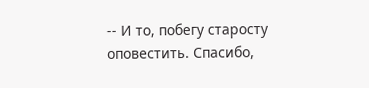-- И то, побегу старосту оповестить. Спасибо,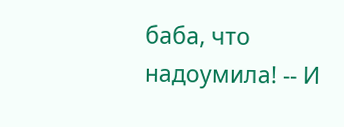баба, что надоумила! -- И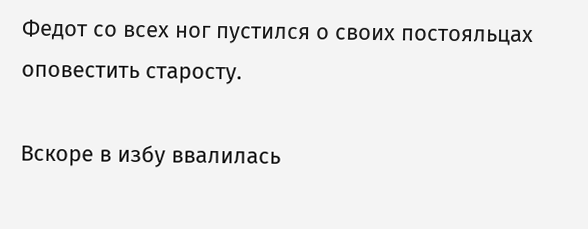Федот со всех ног пустился о своих постояльцах оповестить старосту.

Вскоре в избу ввалилась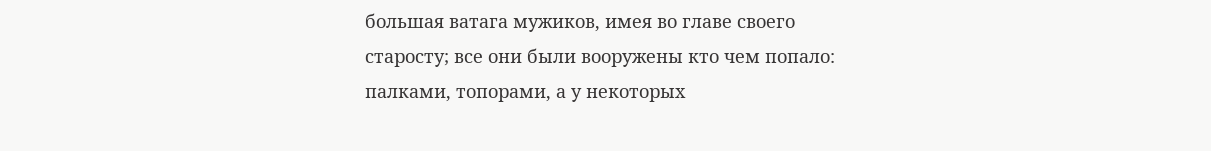большая ватага мужиков, имея во главе своего старосту; все они были вооружены кто чем попало: палками, топорами, а у некоторых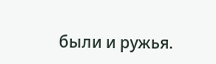были и ружья.